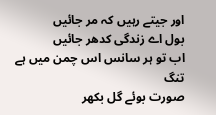اور جیتے رہیں کہ مر جائیں
بول اے زندگی کدھر جائیں
اب تو ہر سانس اس چمن میں ہے تنگ
صورت بوئے گل بکھر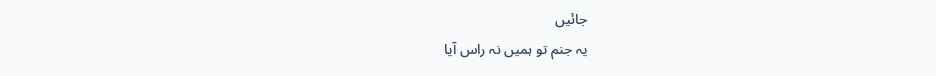جائیں
یہ جنم تو ہمیں نہ راس آیا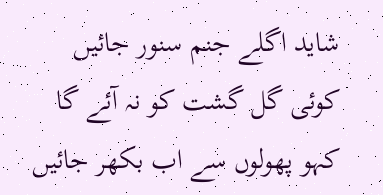شاید اگلے جنم سنور جائیں
کوئی گل گشت کو نہ آئے گا
کہو پھولوں سے اب بکھر جائیں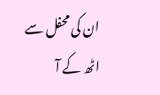ان کی محفل سے اٹھ کے آ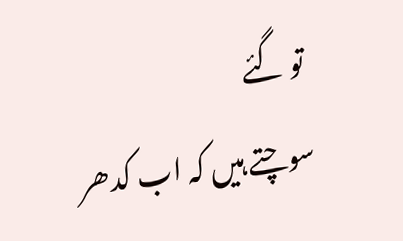تو گئے
سوچتے ہیں کہ اب کدھر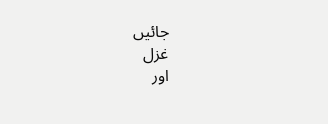جائیں
غزل
اور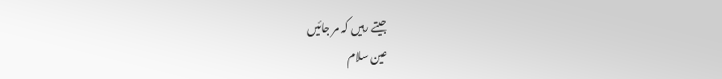جیتے رہیں کہ مر جائیں
عین سلام